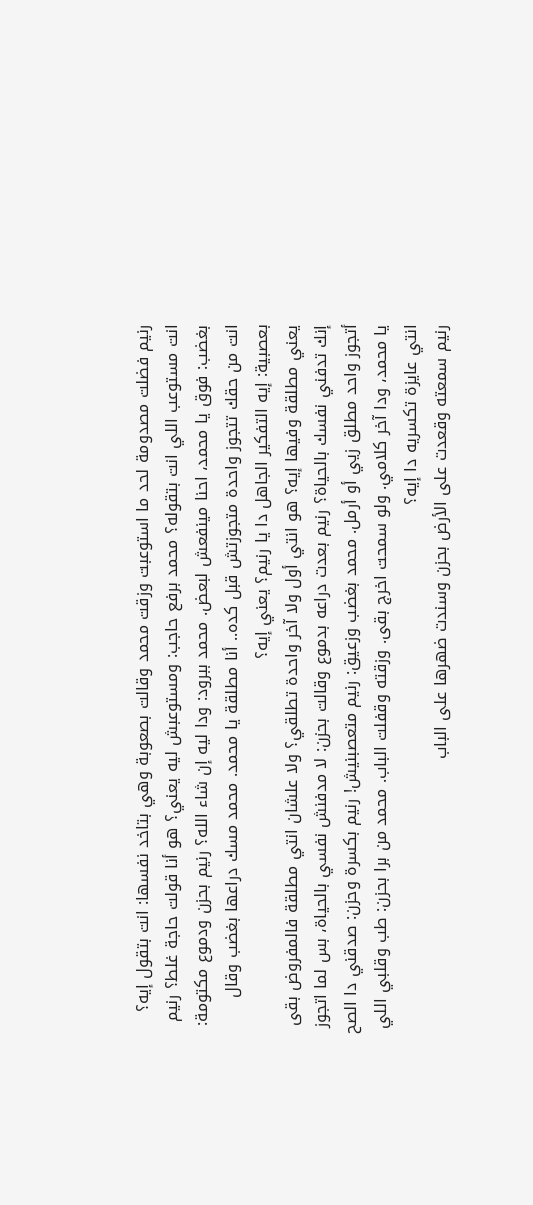رنيم فضلت مصدومة لحد ما استوعبت وزقت محمد وقالت بصعوبة وهي بتاخد نفسها: انت بتقول إيه؟ انت مستوعب اللي انت بتقوله؟ محمد برفع حاجب: ومستوعبش ليه يعني؟ هو أنا قولت حاجة غلط؟ رنيم بغضب: فوق يا محمد، احنا مينفعش لبعض. محمد ببرود: ودا ليه إن شاء الله؟ رنيم بحزن ودموع مكتومة: انت من حقك تتجوز واحدة متجوزتش قبل كده.. أنا مطلقة يا محمد. محمد مسك دراعها بغضب وقال بعصبية: إيه التفكير الجاهل دا يا رنيم؟ يعني إيه؟
يعني مطلقة وفيها إيه؟ هو انتي أول ولا آخر واحدة تطلقي؟ ولا علشان انتي مطلقة فالمفروض بقى إنك تدفني نفسك بالحياة؟ رنيم بعدت دراعه بدموع وقالت بحزن: لا مدفنش نفسي بالحياة، بس لما اتجوز أتجوز واحد مطلق زيي أو أرمل. محمد بغضب وزعيق: رنيم متعصبنيش! رنيم بكسرة وحزن: صدقني دا الصح يا محمد، ودا آخر كلامي. ولو سمحت اخرج بقى. وزقته وقفلت الباب. محمد من برا بحزن: طب وقلبي اللي انتي عايزة تكسريه دا إيه؟
رنيم سمعته وقعدت على الأرض بحزن وسندت ضهرها على الباب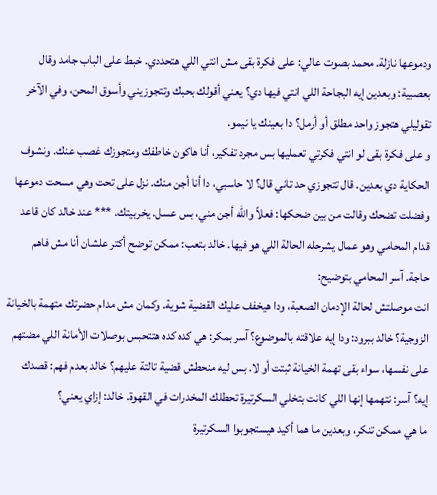ودموعها نازلة. محمد بصوت عالي: على فكرة بقى مش انتي اللي هتحددي. خبط على الباب جامد وقال بعصبية: وبعدين إيه البجاحة اللي انتي فيها دي؟ يعني أقولك بحبك وتتجوزيني وأسوق المحن، وفي الآخر تقوليلي هتجوز واحد مطلق أو أرمل؟ دا بعينك يا نيمو.
و على فكرة بقى لو انتي فكرتي تعمليها بس مجرد تفكير، أنا هاكون خاطفك ومتجوزك غصب عنك. ونشوف الحكاية دي بعدين. قال تتجوزي حد تاني قال؟ لا حاسبي، دا أنا أجن منك. نزل على تحت وهي مسحت دموعها وفضلت تضحك وقالت من بين ضحكها: فعلاً والله أجن مني، بس عسل. يخربيتك. *** عند خالد كان قاعد قدام المحامي وهو عمال يشرحله الحالة اللي هو فيها. خالد بتعب: ممكن توضح أكتر علشان أنا مش فاهم حاجة. آسر المحامي بتوضيح:
انت موصلتش لحالة الإدمان الصعبة، ودا هيخفف عليك القضية شوية. وكمان مش مدام حضرتك متهمة بالخيانة الزوجية؟ خالد ببرود: ودا إيه علاقته بالموضوع؟ آسر بمكر: هي كده كده هتتحبس بوصلات الأمانة اللي مضتهم على نفسها، سواء بقى تهمة الخيانة ثبتت أو لا. بس ليه منحطش قضية تالتة عليهم؟ خالد بعدم فهم: قصدك إيه؟ آسر: نتهمها إنها اللي كانت بتخلي السكرتيرة تحطلك المخدرات في القهوة. خالد: إزاي يعني؟
ما هي ممكن تنكر، وبعدين ما هما أكيد هيستجوبوا السكرتيرة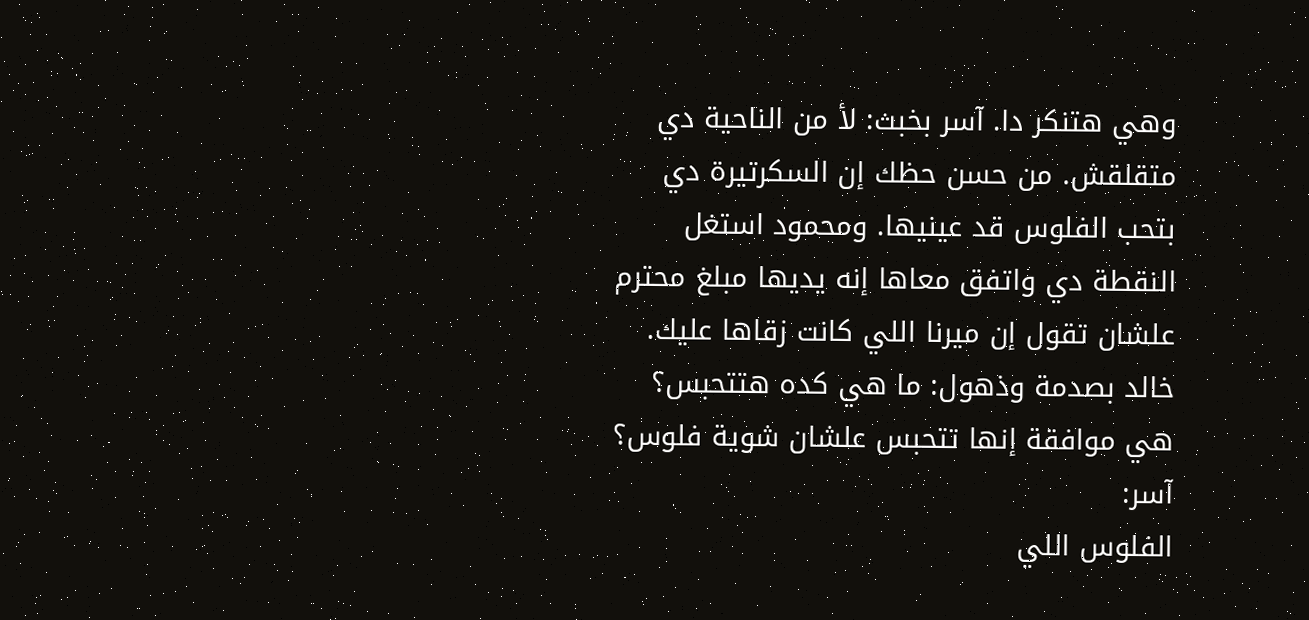وهي هتنكر دا. آسر بخبث: لأ من الناحية دي متقلقش. من حسن حظك إن السكرتيرة دي بتحب الفلوس قد عينيها. ومحمود استغل النقطة دي واتفق معاها إنه يديها مبلغ محترم علشان تقول إن ميرنا اللي كانت زقاها عليك. خالد بصدمة وذهول: ما هي كده هتتحبس؟ هي موافقة إنها تتحبس علشان شوية فلوس؟ آسر:
الفلوس اللي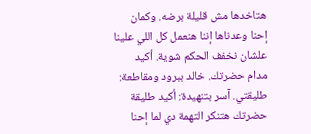هتاخدها مش قليلة برضه. وكمان إحنا وعدناها إننا هنعمل كل اللي علينا علشان نخفف الحكم شوية. أكيد مدام حضرتك. خالد ببرود ومقاطعة: طليقتي. آسر بتنهيدة: أكيد طليقة حضرتك هتنكر التهمة دي لما إحنا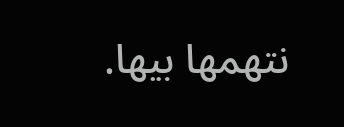نتهمها بيها.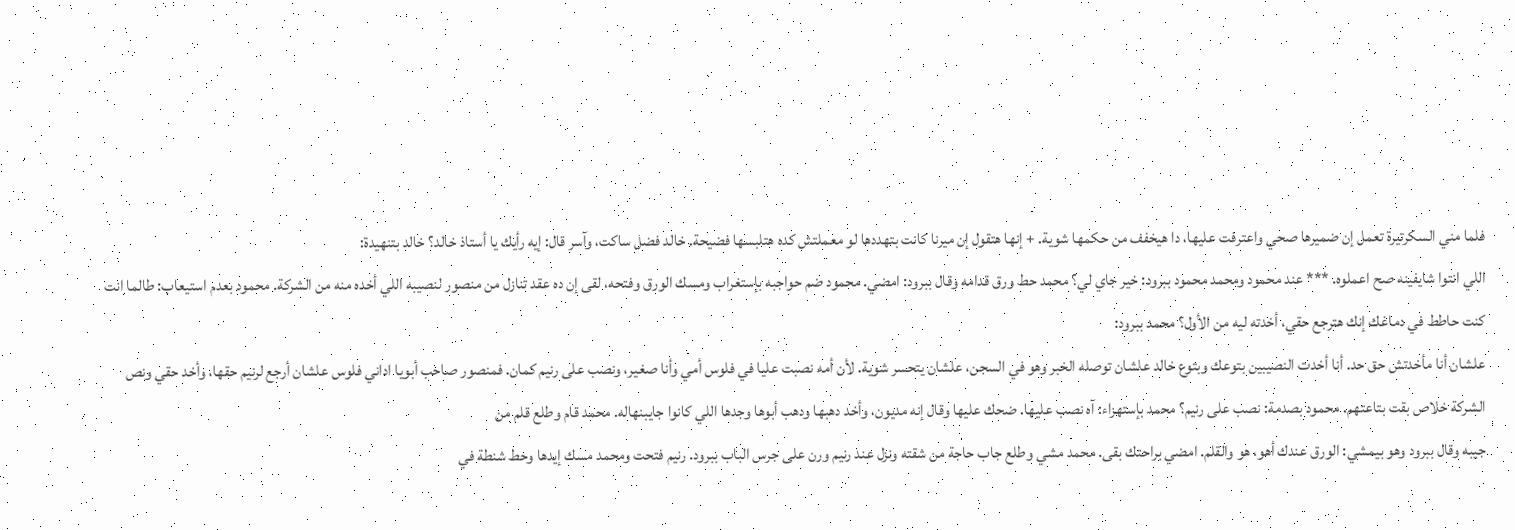فلما مني السكرتيرة تعمل إن ضميرها صحي واعترفت عليها، دا هيخفف من حكمها شوية. + إنها هتقول إن ميرنا كانت بتهددها لو معملتش كده هتلبسها فضيحة. خالد فضل ساكت، وآسر قال: إيه رأيك يا أستاذ خالد؟ خالد بتنهيدة:
اللي انتوا شايفينه صح اعملوه. *** عند محمود ومحمد محمود ببرود: خير جاي لي؟ محمد حط ورق قدامه وقال ببرود: امضي. محمود ضم حواجبه بإستغراب ومسك الورق وفتحه، لقى إن ده عقد تنازل من منصور لنصيبه اللي أخده منه من الشركة. محمود بعدم استيعاب: طالما انت كنت حاطط في دماغك إنك هترجع حقي، أخدته ليه من الأول؟ محمد ببرود:
علشان أنا مأخدتش حق حد. أنا أخدت النصيبين بتوعك وبتوع خالد علشان توصله الخبر وهو في السجن، علشان يتحسر شوية. لأن أمه نصبت عليا في فلوس أمي وأنا صغير، ونصب على رنيم كمان. فمنصور صاحب أبويا اداني فلوس علشان أرجع لرنيم حقها، وأخد حقي ونص الشركة خلاص بقت بتاعتهم. محمود بصدمة: نصب على رنيم؟ محمد بإستهزاء: آه نصب عليها. ضحك عليها وقال إنه مديون، وأخد دهبها ودهب أبوها وجدها اللي كانوا جايبنهاله. محمد قام وطلع قلم من
جيبه وقال ببرود وهو بيمشي: الورق عندك أهو، هو والقلم. امضي براحتك بقى. محمد مشي وطلع جاب حاجة من شقته ونزل عند رنيم ورن على جرس الباب ببرود. رنيم فتحت ومحمد مسك إيدها وحط شنطة في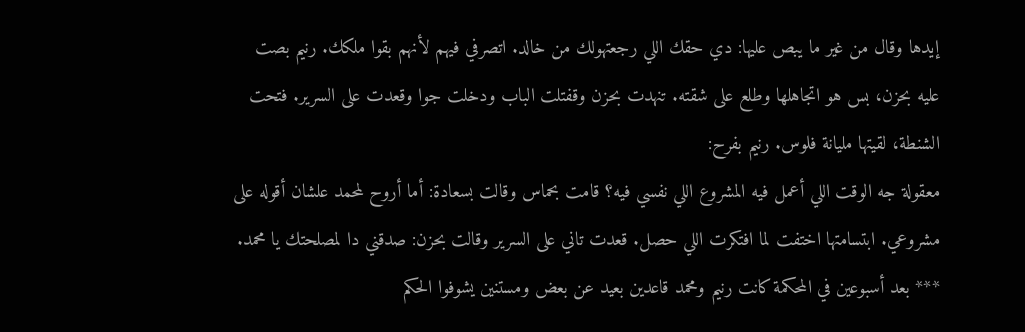إيدها وقال من غير ما يبص عليها: دي حقك اللي رجعتهولك من خالد. اتصرفي فيهم لأنهم بقوا ملكك. رنيم بصت عليه بحزن، بس هو اتجاهلها وطلع على شقته. تنهدت بحزن وقفتلت الباب ودخلت جوا وقعدت على السرير. فتحت الشنطة، لقيتها مليانة فلوس. رنيم بفرح:
معقولة جه الوقت اللي أعمل فيه المشروع اللي نفسي فيه؟ قامت بحماس وقالت بسعادة: أما أروح لمحمد علشان أقوله على مشروعي. ابتسامتها اختفت لما افتكرت اللي حصل. قعدت تاني على السرير وقالت بحزن: صدقني دا لمصلحتك يا محمد. *** بعد أسبوعين في المحكمة كانت رنيم ومحمد قاعدين بعيد عن بعض ومستنين يشوفوا الحكم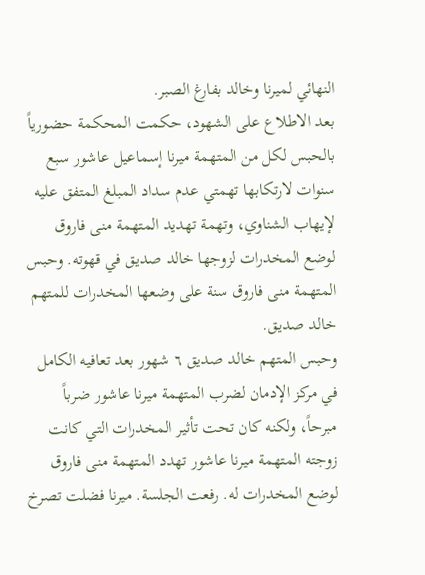النهائي لميرنا وخالد بفارغ الصبر.
بعد الاطلاع على الشهود، حكمت المحكمة حضورياً بالحبس لكل من المتهمة ميرنا إسماعيل عاشور سبع سنوات لارتكابها تهمتي عدم سداد المبلغ المتفق عليه لإيهاب الشناوي، وتهمة تهديد المتهمة منى فاروق لوضع المخدرات لزوجها خالد صديق في قهوته. وحبس المتهمة منى فاروق سنة على وضعها المخدرات للمتهم خالد صديق.
وحبس المتهم خالد صديق ٦ شهور بعد تعافيه الكامل في مركز الإدمان لضرب المتهمة ميرنا عاشور ضرباً مبرحاً، ولكنه كان تحت تأثير المخدرات التي كانت زوجته المتهمة ميرنا عاشور تهدد المتهمة منى فاروق لوضع المخدرات له. رفعت الجلسة. ميرنا فضلت تصرخ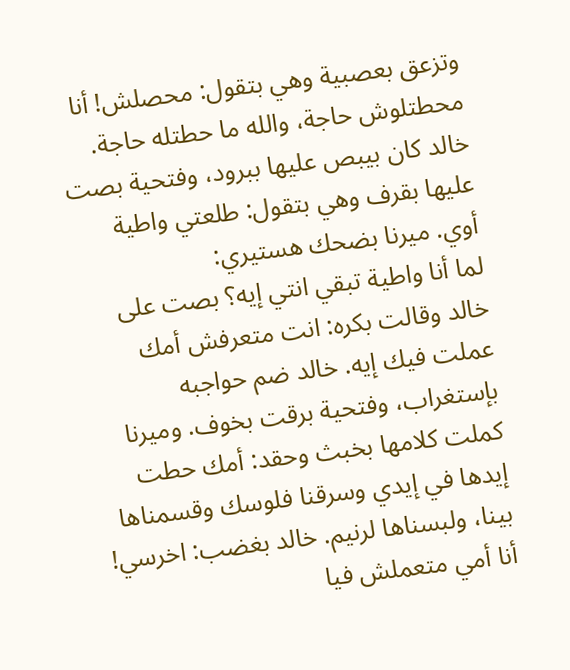وتزعق بعصبية وهي بتقول: محصلش! أنا محطتلوش حاجة، والله ما حطتله حاجة. خالد كان بيبص عليها ببرود، وفتحية بصت عليها بقرف وهي بتقول: طلعتي واطية أوي. ميرنا بضحك هستيري:
لما أنا واطية تبقي انتي إيه؟ بصت على خالد وقالت بكره: انت متعرفش أمك عملت فيك إيه. خالد ضم حواجبه بإستغراب، وفتحية برقت بخوف. وميرنا كملت كلامها بخبث وحقد: أمك حطت إيدها في إيدي وسرقنا فلوسك وقسمناها بينا، ولبسناها لرنيم. خالد بغضب: اخرسي! أنا أمي متعملش فيا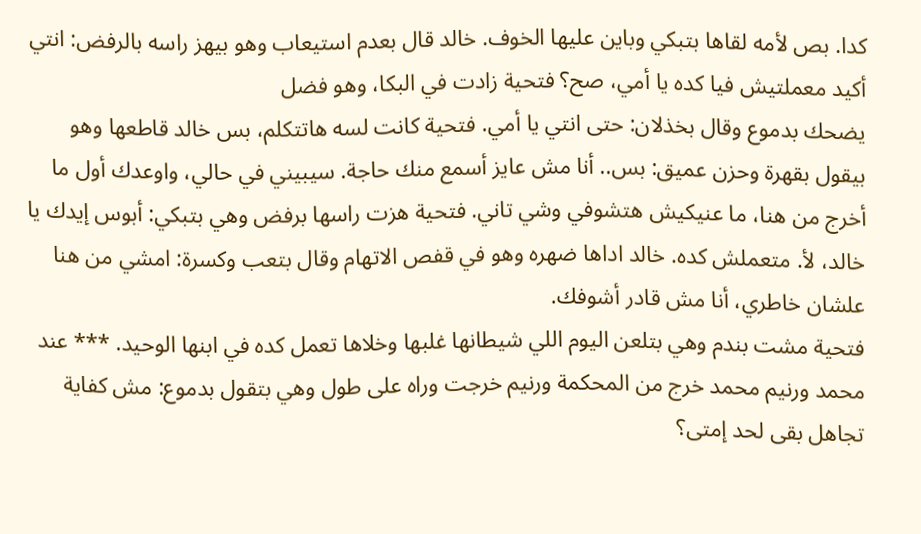كدا. بص لأمه لقاها بتبكي وباين عليها الخوف. خالد قال بعدم استيعاب وهو بيهز راسه بالرفض: انتي أكيد معملتيش فيا كده يا أمي، صح؟ فتحية زادت في البكا، وهو فضل
يضحك بدموع وقال بخذلان: حتى انتي يا أمي. فتحية كانت لسه هاتتكلم، بس خالد قاطعها وهو بيقول بقهرة وحزن عميق: بس.. أنا مش عايز أسمع منك حاجة. سيبيني في حالي، واوعدك أول ما أخرج من هنا، ما عنيكيش هتشوفي وشي تاني. فتحية هزت راسها برفض وهي بتبكي: أبوس إيدك يا خالد، لأ. متعملش كده. خالد اداها ضهره وهو في قفص الاتهام وقال بتعب وكسرة: امشي من هنا علشان خاطري، أنا مش قادر أشوفك.
فتحية مشت بندم وهي بتلعن اليوم اللي شيطانها غلبها وخلاها تعمل كده في ابنها الوحيد. *** عند محمد ورنيم محمد خرج من المحكمة ورنيم خرجت وراه على طول وهي بتقول بدموع: مش كفاية تجاهل بقى لحد إمتى؟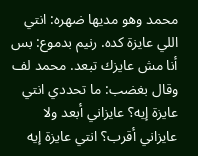محمد وهو مديها ضهره: انتي اللي عايزة كده. رنيم بدموع: بس أنا مش عايزك تبعد. محمد لف وقال بغضب: ما تحددي انتي عايزة إيه؟ عايزاني أبعد ولا عايزاني أقرب؟ انتي عايزة إيه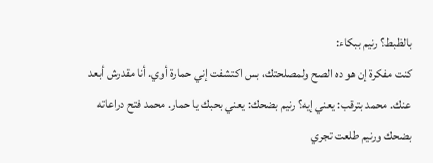بالظبط؟ رنيم ببكاء:
كنت مفكرة إن هو ده الصح ولمصلحتك، بس اكتشفت إني حمارة أوي. أنا مقدرش أبعد عنك. محمد بترقب: يعني إيه؟ رنيم بضحك: يعني بحبك يا حمار. محمد فتح دراعاته بضحك ورنيم طلعت تجري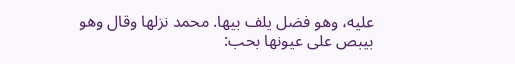عليه، وهو فضل يلف بيها. محمد نزلها وقال وهو بيبص على عيونها بحب: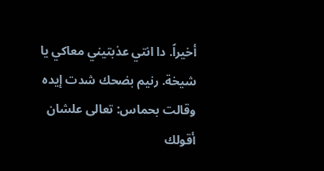أخيراً. دا انتي عذبتيني معاكي يا شيخة. رنيم بضحك شدت إيده وقالت بحماس: تعالى علشان أقولك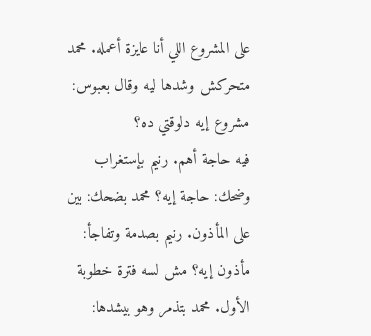على المشروع اللي أنا عايزة أعمله. محمد متحركش وشدها ليه وقال بعبوس: مشروع إيه دلوقتي ده؟
فيه حاجة أهم. رنيم بإستغراب وضحك: حاجة إيه؟ محمد بضحك: بين على المأذون. رنيم بصدمة وتفاجأ: مأذون إيه؟ مش لسه فترة خطوبة الأول. محمد بتذمر وهو بيشدها: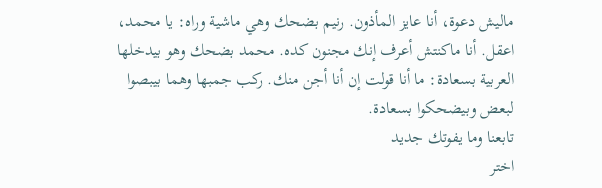ماليش دعوة، أنا عايز المأذون. رنيم بضحك وهي ماشية وراه: يا محمد، اعقل. أنا ماكنتش أعرف إنك مجنون كده. محمد بضحك وهو بيدخلها العربية بسعادة: ما أنا قولت إن أنا أجن منك. ركب جمبها وهما بيبصوا لبعض وبيضحكوا بسعادة.
تابعنا وما يفوتك جديد
اختر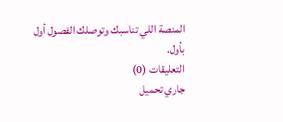المنصة اللي تناسبك وتوصلك الفصول أول بأول.
التعليقات (0)
جاري تحميل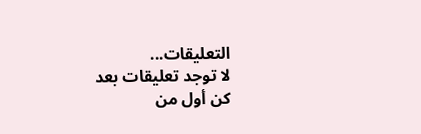التعليقات...
لا توجد تعليقات بعد
كن أول من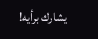يشارك برأيه!